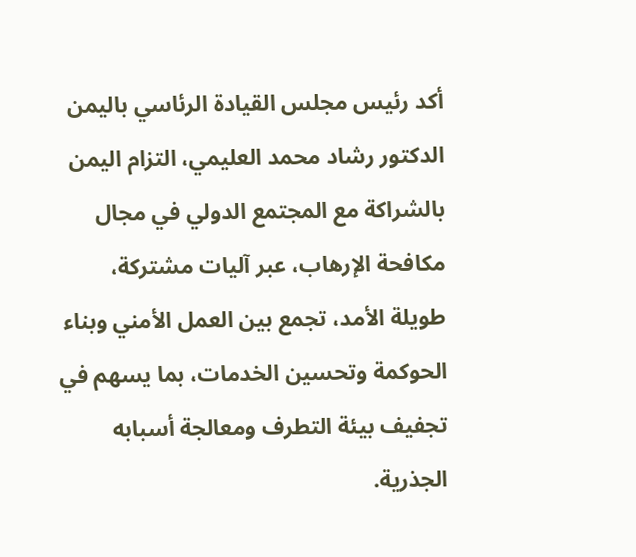أكد رئيس مجلس القيادة الرئاسي باليمن الدكتور رشاد محمد العليمي، التزام اليمن بالشراكة مع المجتمع الدولي في مجال مكافحة الإرهاب، عبر آليات مشتركة، طويلة الأمد، تجمع بين العمل الأمني وبناء الحوكمة وتحسين الخدمات، بما يسهم في تجفيف بيئة التطرف ومعالجة أسبابه الجذرية.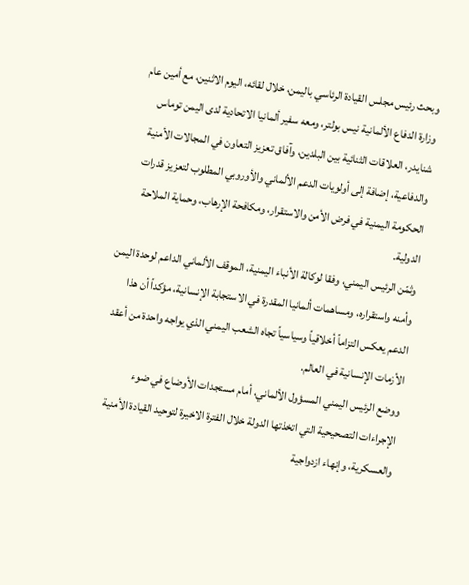وبحث رئيس مجلس القيادة الرئاسي باليمن، خلال لقائه، اليوم الاثنين، مع أمين عام وزارة الدفاع الألمانية نيس بولتر، ومعه سفير ألمانيا الاتحادية لدى اليمن توماس شنايدر، العلاقات الثنائية بين البلدين، وآفاق تعزيز التعاون في المجالات الأمنية والدفاعية، إضافة إلى أولويات الدعم الألماني والأوروبي المطلوب لتعزيز قدرات الحكومة اليمنية في فرض الأمن والاستقرار، ومكافحة الإرهاب، وحماية الملاحة الدولية.
وثمّن الرئيس اليمني، وفقا لوكالة الأنباء اليمنية، الموقف الألماني الداعم لوحدة اليمن وأمنه واستقراره، ومساهمات ألمانيا المقدرة في الاستجابة الإنسانية، مؤكداً أن هذا الدعم يعكس التزاماً أخلاقياً وسياسياً تجاه الشعب اليمني الذي يواجه واحدة من أعقد الأزمات الإنسانية في العالم.
ووضع الرئيس اليمني المسؤول الألماني، أمام مستجدات الأوضاع في ضوء الإجراءات التصحيحية التي اتخذتها الدولة خلال الفترة الاخيرة لتوحيد القيادة الأمنية والعسكرية، وإنهاء ازدواجية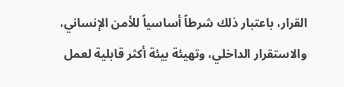القرار، باعتبار ذلك شرطاً أساسياً للأمن الإنساني، والاستقرار الداخلي، وتهيئة بيئة أكثر قابلية لعمل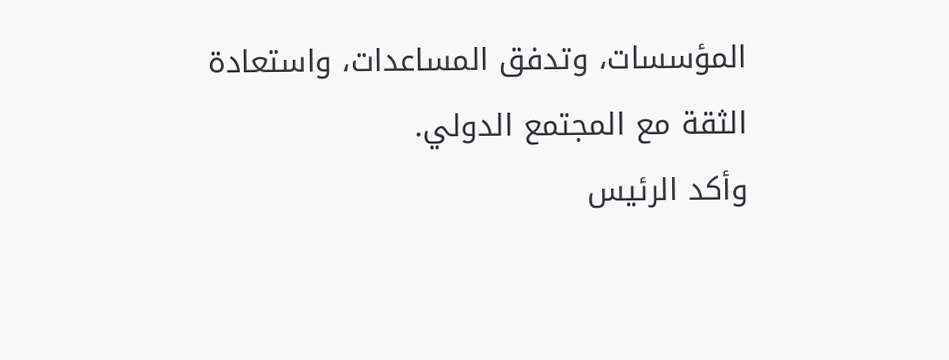المؤسسات، وتدفق المساعدات، واستعادة الثقة مع المجتمع الدولي.
وأكد الرئيس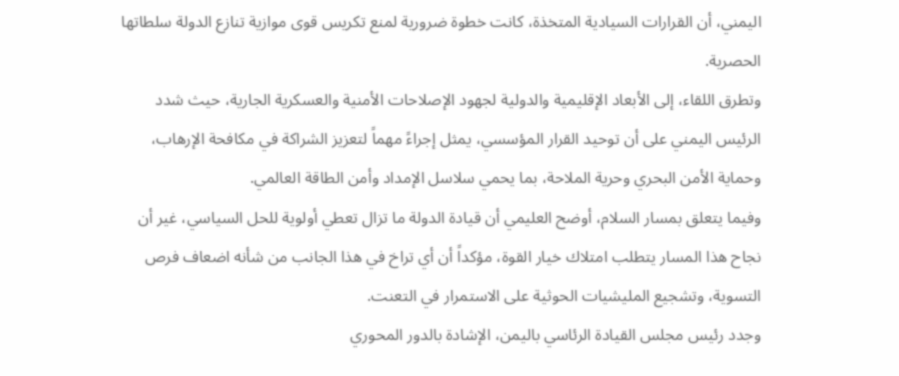اليمني، أن القرارات السيادية المتخذة، كانت خطوة ضرورية لمنع تكريس قوى موازية تنازع الدولة سلطاتها الحصرية.
وتطرق اللقاء، إلى الأبعاد الإقليمية والدولية لجهود الإصلاحات الأمنية والعسكرية الجارية، حيث شدد الرئيس اليمني على أن توحيد القرار المؤسسي، يمثل إجراءً مهماً لتعزيز الشراكة في مكافحة الإرهاب، وحماية الأمن البحري وحرية الملاحة، بما يحمي سلاسل الإمداد وأمن الطاقة العالمي.
وفيما يتعلق بمسار السلام، أوضح العليمي أن قيادة الدولة ما تزال تعطي أولوية للحل السياسي، غير أن نجاح هذا المسار يتطلب امتلاك خيار القوة، مؤكداً أن أي تراخ في هذا الجانب من شأنه اضعاف فرص التسوية، وتشجيع المليشيات الحوثية على الاستمرار في التعنت.
وجدد رئيس مجلس القيادة الرئاسي باليمن، الإشادة بالدور المحوري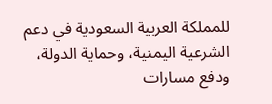للمملكة العربية السعودية في دعم الشرعية اليمنية، وحماية الدولة، ودفع مسارات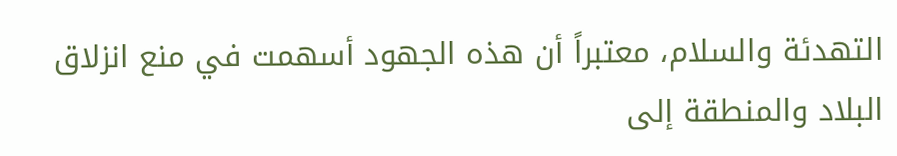التهدئة والسلام، معتبراً أن هذه الجهود أسهمت في منع انزلاق البلاد والمنطقة إلى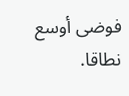فوضى أوسع نطاقا.